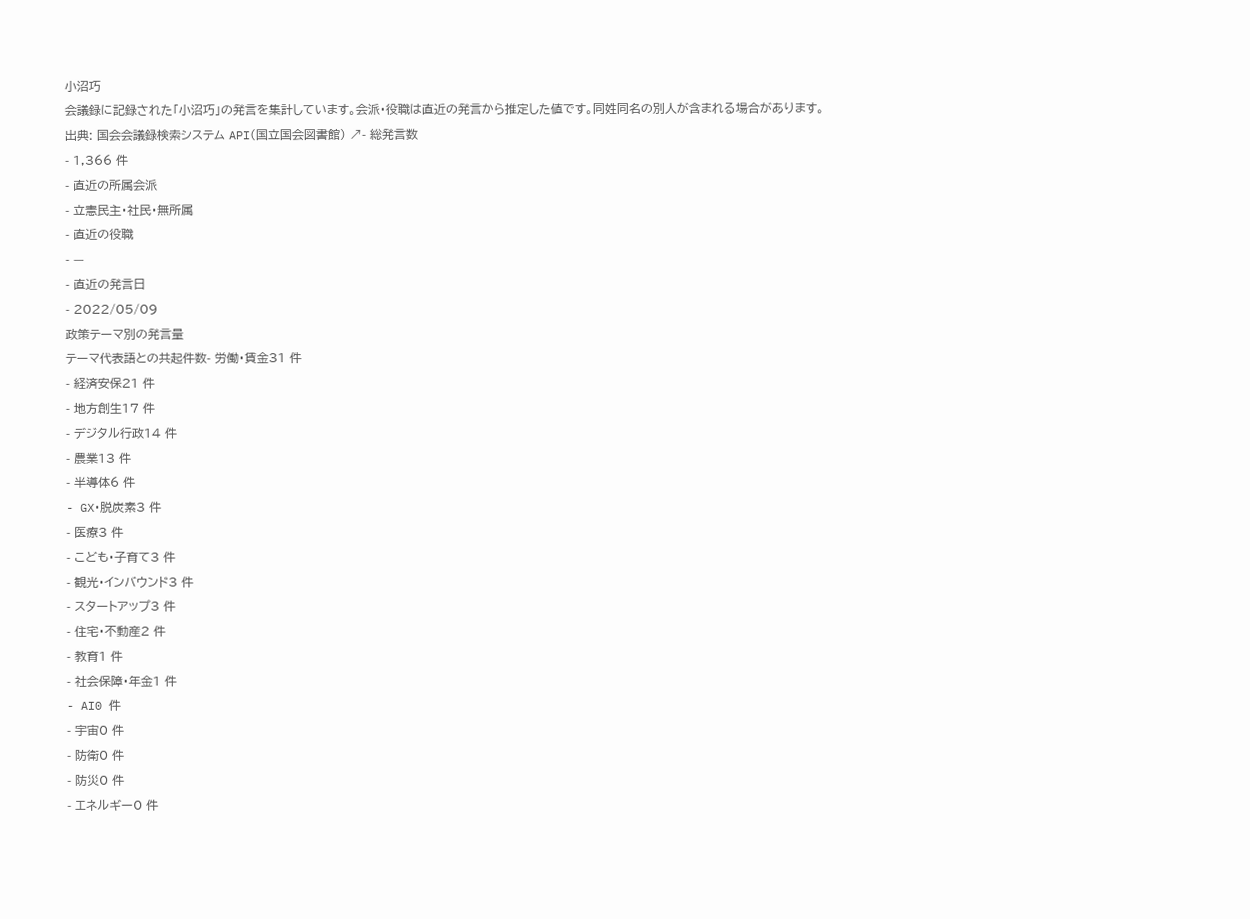小沼巧
会議録に記録された「小沼巧」の発言を集計しています。会派・役職は直近の発言から推定した値です。同姓同名の別人が含まれる場合があります。
出典: 国会会議録検索システム API(国立国会図書館) ↗- 総発言数
- 1,366 件
- 直近の所属会派
- 立憲民主・社民・無所属
- 直近の役職
- —
- 直近の発言日
- 2022/05/09
政策テーマ別の発言量
テーマ代表語との共起件数- 労働・賃金31 件
- 経済安保21 件
- 地方創生17 件
- デジタル行政14 件
- 農業13 件
- 半導体6 件
- GX・脱炭素3 件
- 医療3 件
- こども・子育て3 件
- 観光・インバウンド3 件
- スタートアップ3 件
- 住宅・不動産2 件
- 教育1 件
- 社会保障・年金1 件
- AI0 件
- 宇宙0 件
- 防衛0 件
- 防災0 件
- エネルギー0 件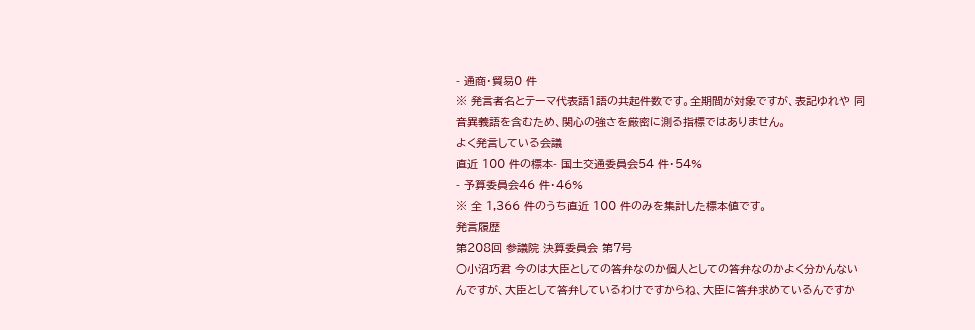- 通商・貿易0 件
※ 発言者名とテーマ代表語1語の共起件数です。全期間が対象ですが、表記ゆれや 同音異義語を含むため、関心の強さを厳密に測る指標ではありません。
よく発言している会議
直近 100 件の標本- 国土交通委員会54 件・54%
- 予算委員会46 件・46%
※ 全 1,366 件のうち直近 100 件のみを集計した標本値です。
発言履歴
第208回 参議院 決算委員会 第7号
○小沼巧君 今のは大臣としての答弁なのか個人としての答弁なのかよく分かんないんですが、大臣として答弁しているわけですからね、大臣に答弁求めているんですか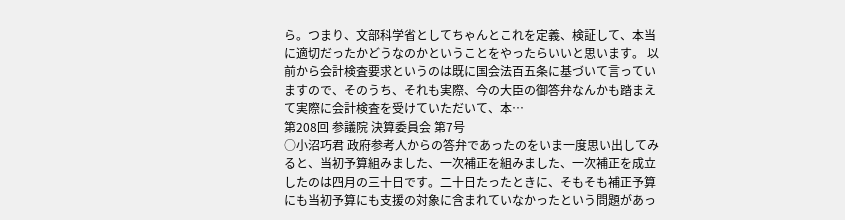ら。つまり、文部科学省としてちゃんとこれを定義、検証して、本当に適切だったかどうなのかということをやったらいいと思います。 以前から会計検査要求というのは既に国会法百五条に基づいて言っていますので、そのうち、それも実際、今の大臣の御答弁なんかも踏まえて実際に会計検査を受けていただいて、本…
第208回 参議院 決算委員会 第7号
○小沼巧君 政府参考人からの答弁であったのをいま一度思い出してみると、当初予算組みました、一次補正を組みました、一次補正を成立したのは四月の三十日です。二十日たったときに、そもそも補正予算にも当初予算にも支援の対象に含まれていなかったという問題があっ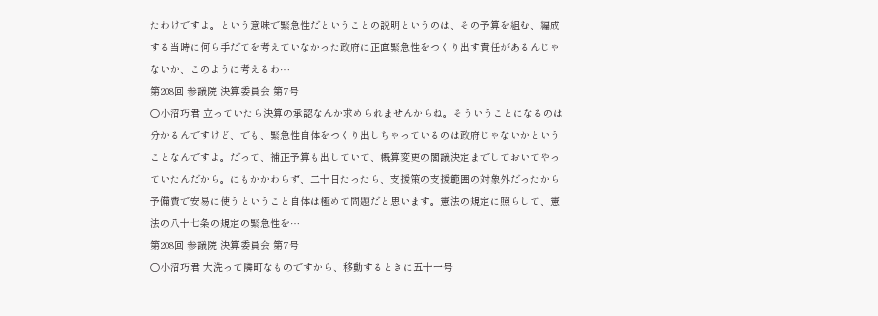たわけですよ。という意味で緊急性だということの説明というのは、その予算を組む、編成する当時に何ら手だてを考えていなかった政府に正直緊急性をつくり出す責任があるんじゃないか、このように考えるわ…
第208回 参議院 決算委員会 第7号
○小沼巧君 立っていたら決算の承認なんか求められませんからね。そういうことになるのは分かるんですけど、でも、緊急性自体をつくり出しちゃっているのは政府じゃないかということなんですよ。だって、補正予算も出していて、概算変更の閣議決定までしておいてやっていたんだから。にもかかわらず、二十日たったら、支援策の支援範囲の対象外だったから予備費で安易に使うということ自体は極めて問題だと思います。憲法の規定に照らして、憲法の八十七条の規定の緊急性を…
第208回 参議院 決算委員会 第7号
○小沼巧君 大洗って隣町なものですから、移動するときに五十一号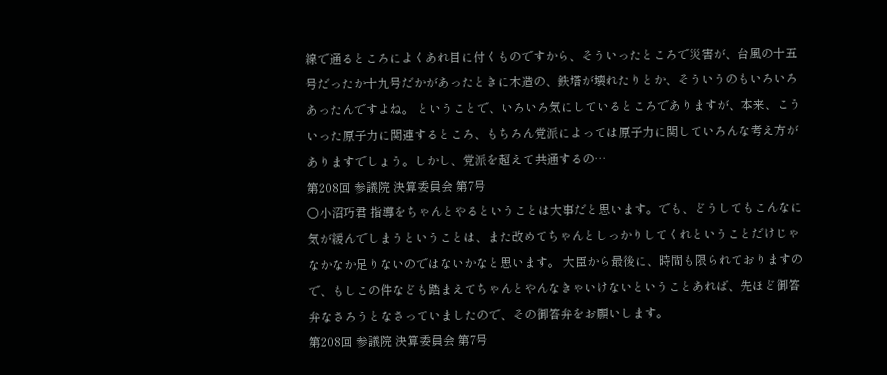線で通るところによくあれ目に付くものですから、そういったところで災害が、台風の十五号だったか十九号だかがあったときに木造の、鉄塔が壊れたりとか、そういうのもいろいろあったんですよね。 ということで、いろいろ気にしているところでありますが、本来、こういった原子力に関連するところ、もちろん党派によっては原子力に関していろんな考え方がありますでしょう。しかし、党派を超えて共通するの…
第208回 参議院 決算委員会 第7号
○小沼巧君 指導をちゃんとやるということは大事だと思います。でも、どうしてもこんなに気が緩んでしまうということは、また改めてちゃんとしっかりしてくれということだけじゃなかなか足りないのではないかなと思います。 大臣から最後に、時間も限られておりますので、もしこの件なども踏まえてちゃんとやんなきゃいけないということあれば、先ほど御答弁なさろうとなさっていましたので、その御答弁をお願いします。
第208回 参議院 決算委員会 第7号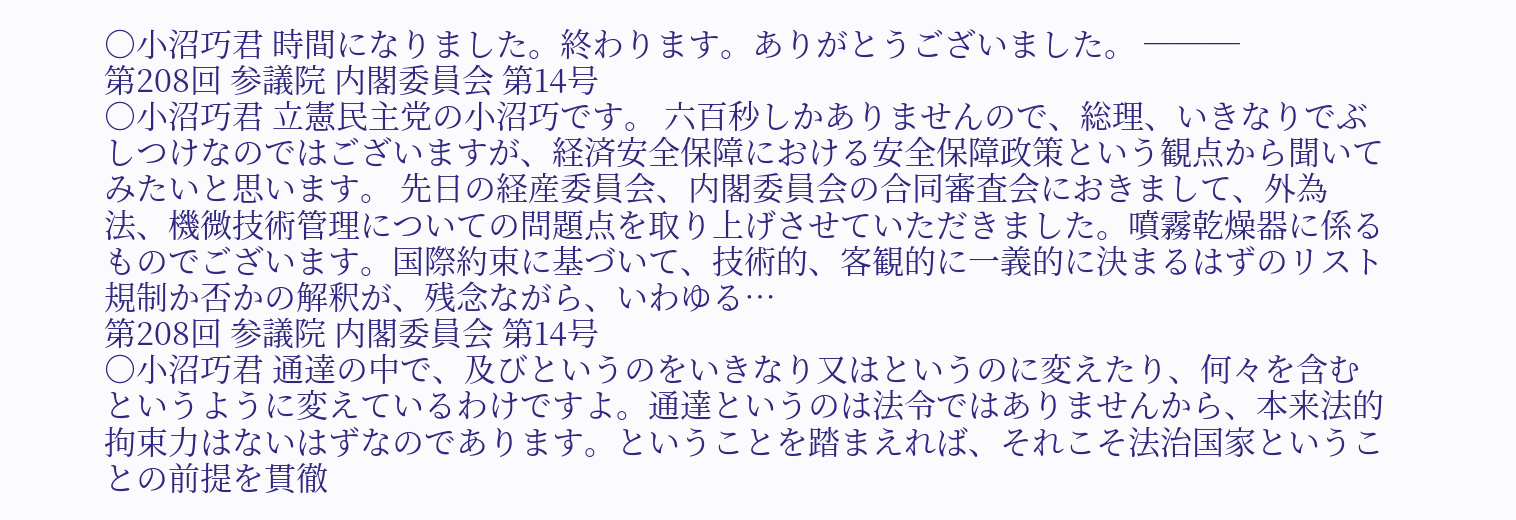○小沼巧君 時間になりました。終わります。ありがとうございました。 ───
第208回 参議院 内閣委員会 第14号
○小沼巧君 立憲民主党の小沼巧です。 六百秒しかありませんので、総理、いきなりでぶしつけなのではございますが、経済安全保障における安全保障政策という観点から聞いてみたいと思います。 先日の経産委員会、内閣委員会の合同審査会におきまして、外為法、機微技術管理についての問題点を取り上げさせていただきました。噴霧乾燥器に係るものでございます。国際約束に基づいて、技術的、客観的に一義的に決まるはずのリスト規制か否かの解釈が、残念ながら、いわゆる…
第208回 参議院 内閣委員会 第14号
○小沼巧君 通達の中で、及びというのをいきなり又はというのに変えたり、何々を含むというように変えているわけですよ。通達というのは法令ではありませんから、本来法的拘束力はないはずなのであります。ということを踏まえれば、それこそ法治国家ということの前提を貫徹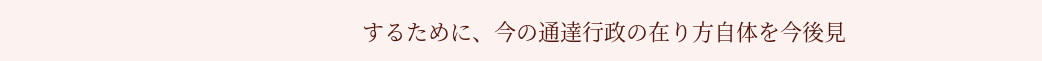するために、今の通達行政の在り方自体を今後見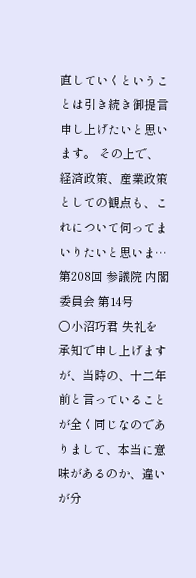直していくということは引き続き御提言申し上げたいと思います。 その上で、経済政策、産業政策としての観点も、これについて伺ってまいりたいと思いま…
第208回 参議院 内閣委員会 第14号
○小沼巧君 失礼を承知で申し上げますが、当時の、十二年前と言っていることが全く同じなのでありまして、本当に意味があるのか、違いが分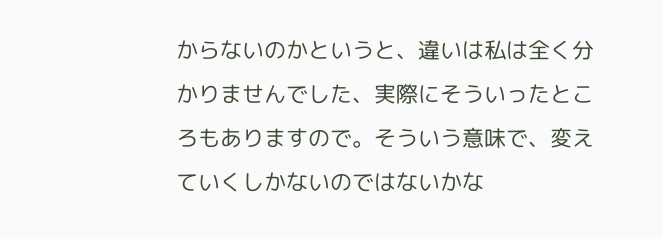からないのかというと、違いは私は全く分かりませんでした、実際にそういったところもありますので。そういう意味で、変えていくしかないのではないかな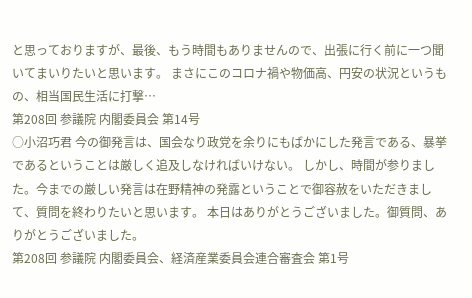と思っておりますが、最後、もう時間もありませんので、出張に行く前に一つ聞いてまいりたいと思います。 まさにこのコロナ禍や物価高、円安の状況というもの、相当国民生活に打撃…
第208回 参議院 内閣委員会 第14号
○小沼巧君 今の御発言は、国会なり政党を余りにもばかにした発言である、暴挙であるということは厳しく追及しなければいけない。 しかし、時間が参りました。今までの厳しい発言は在野精神の発露ということで御容赦をいただきまして、質問を終わりたいと思います。 本日はありがとうございました。御質問、ありがとうございました。
第208回 参議院 内閣委員会、経済産業委員会連合審査会 第1号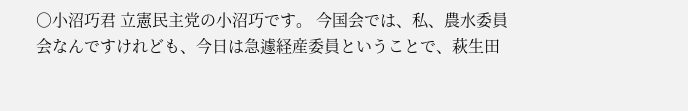○小沼巧君 立憲民主党の小沼巧です。 今国会では、私、農水委員会なんですけれども、今日は急遽経産委員ということで、萩生田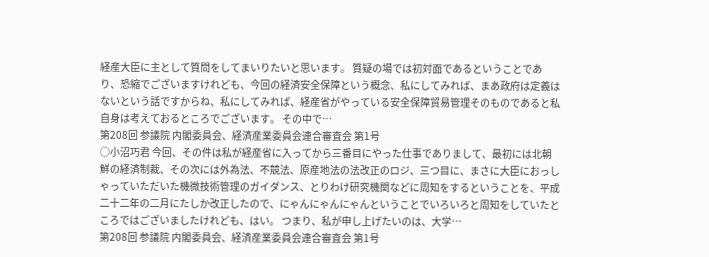経産大臣に主として質問をしてまいりたいと思います。 質疑の場では初対面であるということであり、恐縮でございますけれども、今回の経済安全保障という概念、私にしてみれば、まあ政府は定義はないという話ですからね、私にしてみれば、経産省がやっている安全保障貿易管理そのものであると私自身は考えておるところでございます。 その中で…
第208回 参議院 内閣委員会、経済産業委員会連合審査会 第1号
○小沼巧君 今回、その件は私が経産省に入ってから三番目にやった仕事でありまして、最初には北朝鮮の経済制裁、その次には外為法、不競法、原産地法の法改正のロジ、三つ目に、まさに大臣におっしゃっていただいた機微技術管理のガイダンス、とりわけ研究機関などに周知をするということを、平成二十二年の二月にたしか改正したので、にゃんにゃんにゃんということでいろいろと周知をしていたところではございましたけれども、はい。 つまり、私が申し上げたいのは、大学…
第208回 参議院 内閣委員会、経済産業委員会連合審査会 第1号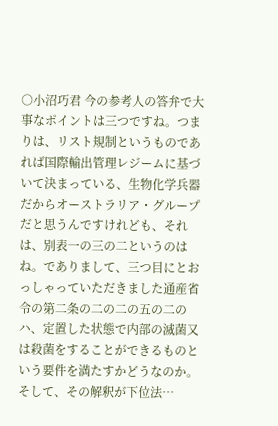○小沼巧君 今の参考人の答弁で大事なポイントは三つですね。つまりは、リスト規制というものであれば国際輸出管理レジームに基づいて決まっている、生物化学兵器だからオーストラリア・グループだと思うんですけれども、それは、別表一の三の二というのはね。でありまして、三つ目にとおっしゃっていただきました通産省令の第二条の二の二の五の二のハ、定置した状態で内部の滅菌又は殺菌をすることができるものという要件を満たすかどうなのか。そして、その解釈が下位法…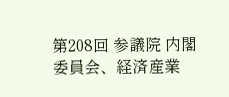第208回 参議院 内閣委員会、経済産業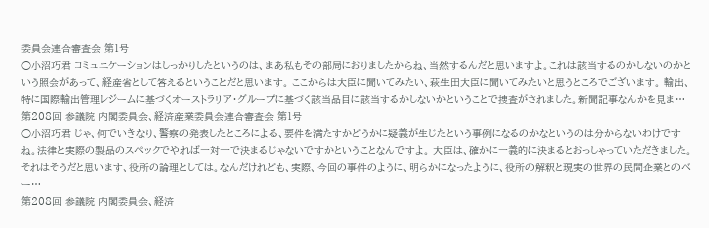委員会連合審査会 第1号
○小沼巧君 コミュニケーションはしっかりしたというのは、まあ私もその部局におりましたからね、当然するんだと思いますよ。これは該当するのかしないのかという照会があって、経産省として答えるということだと思います。 ここからは大臣に聞いてみたい、萩生田大臣に聞いてみたいと思うところでございます。 輸出、特に国際輸出管理レジームに基づくオーストラリア・グループに基づく該当品目に該当するかしないかということで捜査がされました。新聞記事なんかを見ま…
第208回 参議院 内閣委員会、経済産業委員会連合審査会 第1号
○小沼巧君 じゃ、何でいきなり、警察の発表したところによる、要件を満たすかどうかに疑義が生じたという事例になるのかなというのは分からないわけですね。法律と実際の製品のスペックでやれば一対一で決まるじゃないですかということなんですよ。 大臣は、確かに一義的に決まるとおっしゃっていただきました。それはそうだと思います、役所の論理としては。なんだけれども、実際、今回の事件のように、明らかになったように、役所の解釈と現実の世界の民間企業とのベー…
第208回 参議院 内閣委員会、経済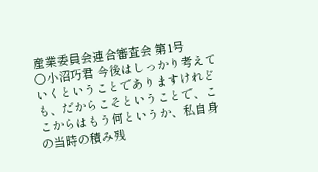産業委員会連合審査会 第1号
○小沼巧君 今後はしっかり考えていくということでありますけれども、だからこそということで、ここからはもう何というか、私自身の当時の積み残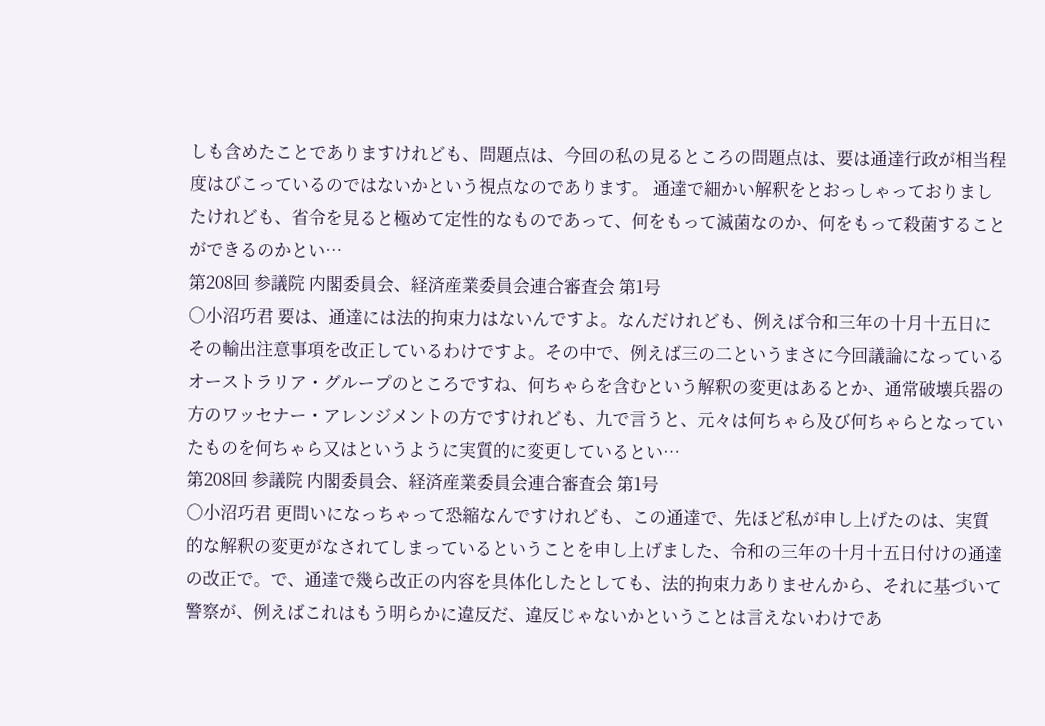しも含めたことでありますけれども、問題点は、今回の私の見るところの問題点は、要は通達行政が相当程度はびこっているのではないかという視点なのであります。 通達で細かい解釈をとおっしゃっておりましたけれども、省令を見ると極めて定性的なものであって、何をもって滅菌なのか、何をもって殺菌することができるのかとい…
第208回 参議院 内閣委員会、経済産業委員会連合審査会 第1号
○小沼巧君 要は、通達には法的拘束力はないんですよ。なんだけれども、例えば令和三年の十月十五日にその輸出注意事項を改正しているわけですよ。その中で、例えば三の二というまさに今回議論になっているオーストラリア・グループのところですね、何ちゃらを含むという解釈の変更はあるとか、通常破壊兵器の方のワッセナー・アレンジメントの方ですけれども、九で言うと、元々は何ちゃら及び何ちゃらとなっていたものを何ちゃら又はというように実質的に変更しているとい…
第208回 参議院 内閣委員会、経済産業委員会連合審査会 第1号
○小沼巧君 更問いになっちゃって恐縮なんですけれども、この通達で、先ほど私が申し上げたのは、実質的な解釈の変更がなされてしまっているということを申し上げました、令和の三年の十月十五日付けの通達の改正で。で、通達で幾ら改正の内容を具体化したとしても、法的拘束力ありませんから、それに基づいて警察が、例えばこれはもう明らかに違反だ、違反じゃないかということは言えないわけであ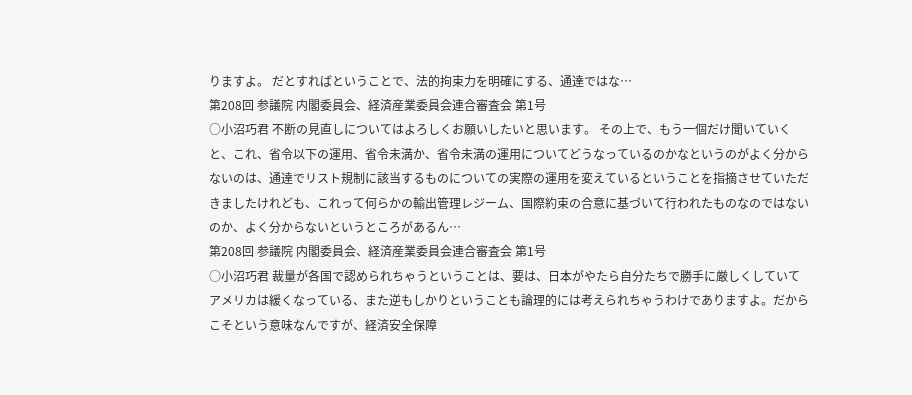りますよ。 だとすればということで、法的拘束力を明確にする、通達ではな…
第208回 参議院 内閣委員会、経済産業委員会連合審査会 第1号
○小沼巧君 不断の見直しについてはよろしくお願いしたいと思います。 その上で、もう一個だけ聞いていくと、これ、省令以下の運用、省令未満か、省令未満の運用についてどうなっているのかなというのがよく分からないのは、通達でリスト規制に該当するものについての実際の運用を変えているということを指摘させていただきましたけれども、これって何らかの輸出管理レジーム、国際約束の合意に基づいて行われたものなのではないのか、よく分からないというところがあるん…
第208回 参議院 内閣委員会、経済産業委員会連合審査会 第1号
○小沼巧君 裁量が各国で認められちゃうということは、要は、日本がやたら自分たちで勝手に厳しくしていてアメリカは緩くなっている、また逆もしかりということも論理的には考えられちゃうわけでありますよ。だからこそという意味なんですが、経済安全保障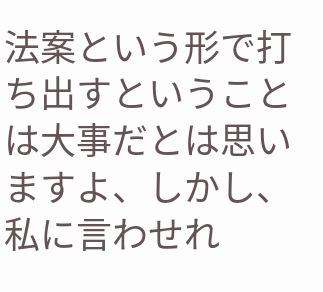法案という形で打ち出すということは大事だとは思いますよ、しかし、私に言わせれ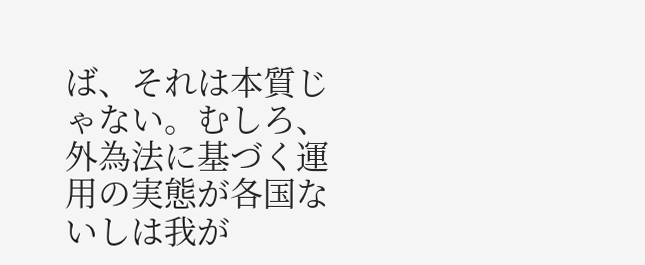ば、それは本質じゃない。むしろ、外為法に基づく運用の実態が各国ないしは我が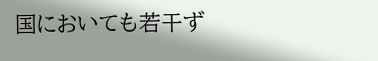国においても若干ず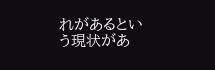れがあるという現状があ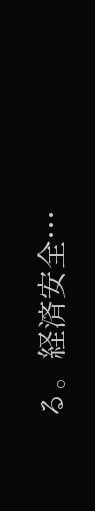る。経済安全…